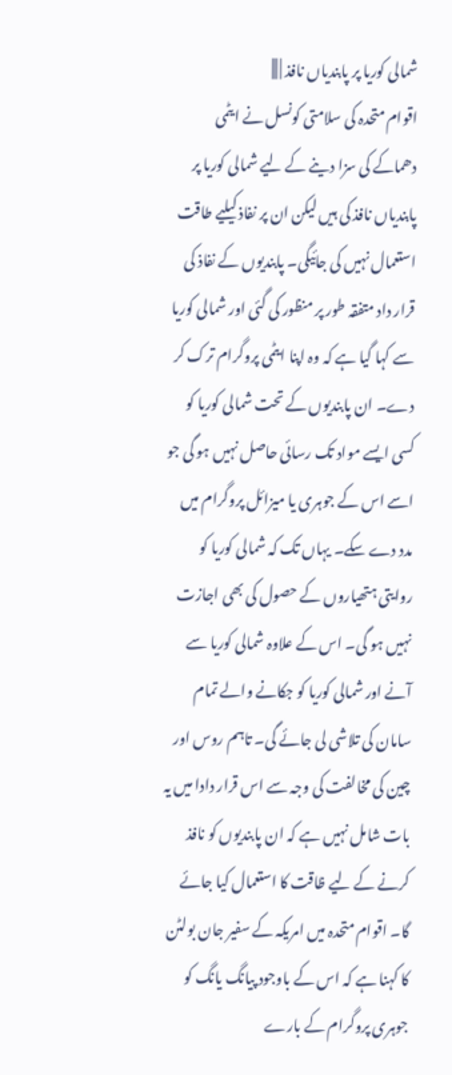شمالی کوریا پر پابندیاں نافذ | |||
اقوام متحدہ کی سلامتی کونسل نے ایٹمی دھماکے کی سزا دینے کے لیے شمالی کوریا پر پابندیاں نافذ کی ہیں لیکن ان پر نفاذ کیلیے طاقت استعمال نہیں کی جائیگی۔ پابندیوں کے نفاذ کی قرار داد متفقہ طور پر منظور کی گئی اور شمالی کوریا سے کہا گیا ہے کہ وہ اپنا ایٹمی پروگرام ترک کر دے۔ ان پابندیوں کے تحت شمالی کوریا کو کسی ایسے مواد تک رسائی حاصل نہیں ہو گی جو اسے اس کے جوہری یا میزائل پروگرام میں مدد دے سکے۔ یہاں تک کہ شمالی کوریا کو روایتی ہتھیاروں کے حصول کی بھی اجازت نہیں ہو گی۔ اس کے علاوہ شمالی کوریا سے آنے اور شمالی کوریا کو جکانے والے تمام سامان کی تلاشی لی جائے گی۔ تاہم روس اور چین کی مخالفت کی وجہ سے اس قرار دادا میں یہ بات شامل نہیں ہے کہ ان پابندیوں کو نافذ کرنے کے لیے ظاقت کا استعمال کیا جائے گا۔ اقوام متحدہ میں امریکہ کے سفیر جان بولٹن کا کہنا ہے کہ اس کے باوجود پیانگ یانگ کو جوہری پروگرام کے بارے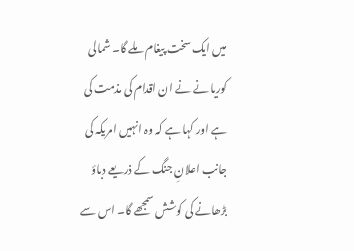میں ایک سخت پیغام ملے گا۔ شمالی کوریا نے نے ان اقدام کی مذمت کی ہے اور کہا ہے کہ وہ انہیں امریکہ کی جانب اعلانِ جنگ کے ذریعے دباؤ بڑھانے کی کوشش سمجھے گا۔ اس سے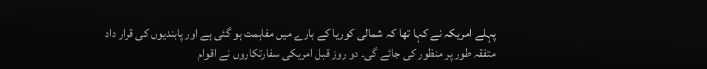پہلے امریکہ نے کہا تھا کہ شمالی کوریا کے بارے میں مفاہمت ہو گئی ہے اور پابندیوں کی قرار داد متفقہ طور پر منظور کی جائے گی۔ دو روز قبل امریکی سفارتکاروں نے اقوام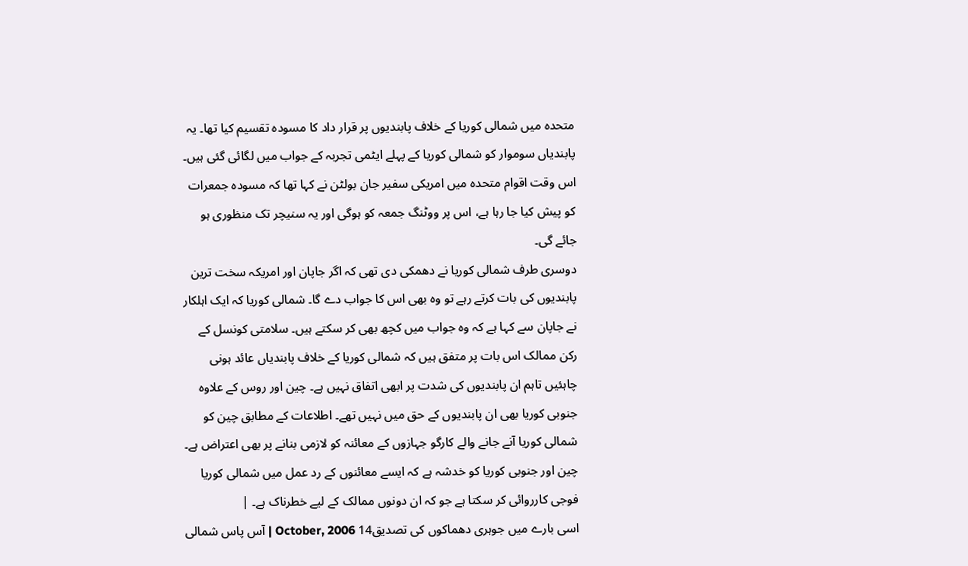متحدہ میں شمالی کوریا کے خلاف پابندیوں پر قرار داد کا مسودہ تقسیم کیا تھا۔ یہ پابندیاں سوموار کو شمالی کوریا کے پہلے ایٹمی تجربہ کے جواب میں لگائی گئی ہیں۔ اس وقت اقوام متحدہ میں امریکی سفیر جان بولٹن نے کہا تھا کہ مسودہ جمعرات کو پیش کیا جا رہا ہے، اس پر ووٹنگ جمعہ کو ہوگی اور یہ سنیچر تک منظوری ہو جائے گی۔
دوسری طرف شمالی کوریا نے دھمکی دی تھی کہ اگر جاپان اور امریکہ سخت ترین پابندیوں کی بات کرتے رہے تو وہ بھی اس کا جواب دے گا۔ شمالی کوریا کہ ایک اہلکار نے جاپان سے کہا ہے کہ وہ جواب میں کچھ بھی کر سکتے ہیں۔ سلامتی کونسل کے رکن ممالک اس بات پر متفق ہیں کہ شمالی کوریا کے خلاف پابندیاں عائد ہونی چاہئیں تاہم ان پابندیوں کی شدت پر ابھی اتفاق نہیں ہے۔ چین اور روس کے علاوہ جنوبی کوریا بھی ان پابندیوں کے حق میں نہیں تھے۔ اطلاعات کے مطابق چین کو شمالی کوریا آنے جانے والے کارگو جہازوں کے معائنہ کو لازمی بنانے پر بھی اعتراض ہے۔ چین اور جنوبی کوریا کو خدشہ ہے کہ ایسے معائنوں کے رد عمل میں شمالی کوریا فوجی کارروائی کر سکتا ہے جو کہ ان دونوں ممالک کے لیے خطرناک ہے۔ |
اسی بارے میں جوہری دھماکوں کی تصدیق14 October, 2006 | آس پاس شمالی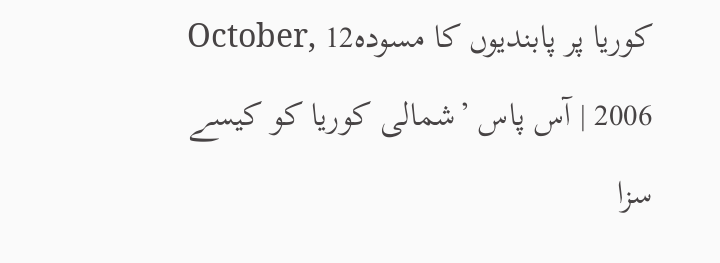کوریا پر پابندیوں کا مسودہ12 October, 2006 | آس پاس ’شمالی کوریا کو کیسے سزا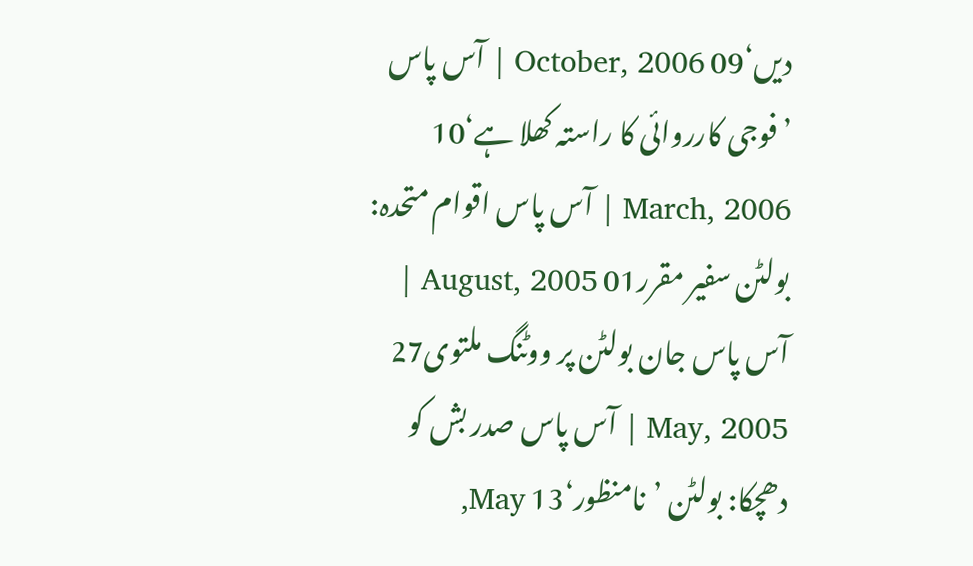دیں‘09 October, 2006 | آس پاس ’فوجی کارروائی کا راستہ کھلا ہے‘10 March, 2006 | آس پاس اقوام متحدہ: بولٹن سفیر مقرر01 August, 2005 | آس پاس جان بولٹن پر ووٹنگ ملتوی27 May, 2005 | آس پاس صدر بش کو دھچکا: بولٹن ’نامنظور‘13 May,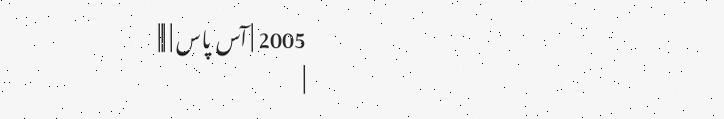2005 | آس پاس | |||
|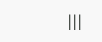|||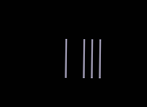| |||